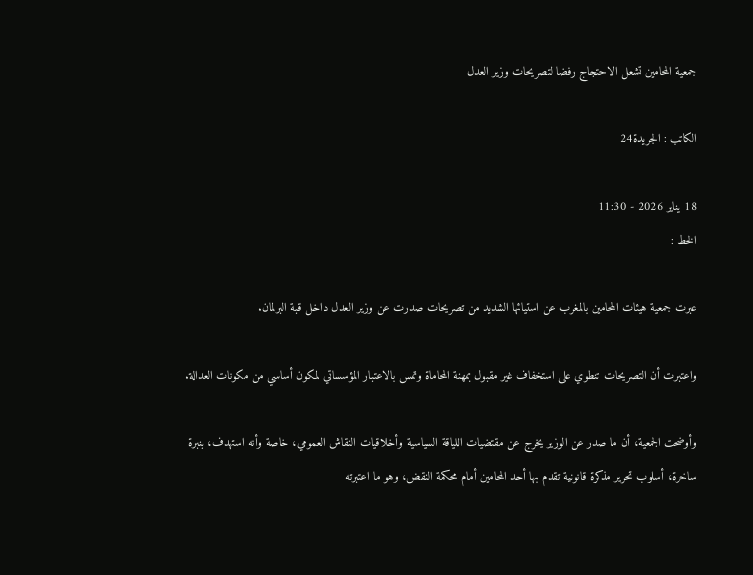جمعية المحامين تشعل الاحتجاج رفضا لتصريحات وزير العدل

الكاتب : الجريدة24

18 يناير 2026 - 11:30
الخط :

عبرت جمعية هيئات المحامين بالمغرب عن استيائها الشديد من تصريحات صدرت عن وزير العدل داخل قبة البرلمان.

واعتبرت أن التصريحات تنطوي على استخفاف غير مقبول بمهنة المحاماة وتمس بالاعتبار المؤسساتي لمكون أساسي من مكونات العدالة.

وأوضحت الجمعية، أن ما صدر عن الوزير يخرج عن مقتضيات اللياقة السياسية وأخلاقيات النقاش العمومي، خاصة وأنه استهدف، بنبرة ساخرة، أسلوب تحرير مذكرة قانونية تقدم بها أحد المحامين أمام محكمة النقض، وهو ما اعتبرته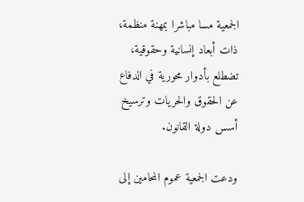الجمعية مسا مباشرا بمهنة منظمة، ذات أبعاد إنسانية وحقوقية، تضطلع بأدوار محورية في الدفاع عن الحقوق والحريات وترسيخ أسس دولة القانون.

ودعت الجمعية عموم المحامين إلى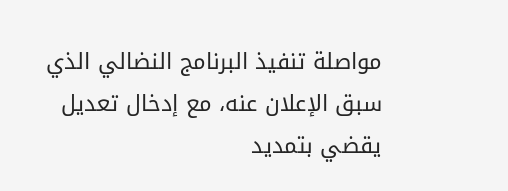مواصلة تنفيذ البرنامج النضالي الذي سبق الإعلان عنه، مع إدخال تعديل يقضي بتمديد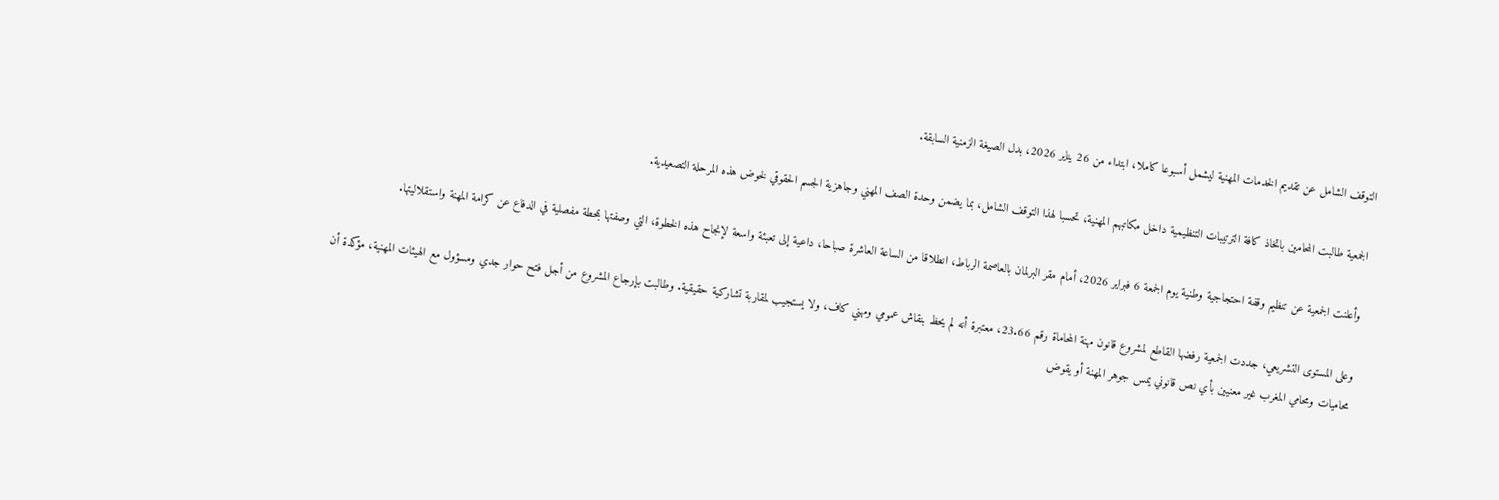التوقف الشامل عن تقديم الخدمات المهنية ليشمل أسبوعا كاملا، ابتداء من 26 يناير 2026، بدل الصيغة الزمنية السابقة.

الجمعية طالبت المحامين باتخاذ كافة الترتيبات التنظيمية داخل مكاتبهم المهنية، تحسبا لهذا التوقف الشامل، بما يضمن وحدة الصف المهني وجاهزية الجسم الحقوقي لخوض هذه المرحلة التصعيدية.

وأعلنت الجمعية عن تنظيم وقفة احتجاجية وطنية يوم الجمعة 6 فبراير 2026، أمام مقر البرلمان بالعاصمة الرباط، انطلاقا من الساعة العاشرة صباحا، داعية إلى تعبئة واسعة لإنجاح هذه الخطوة، التي وصفتها بمحطة مفصلية في الدفاع عن كرامة المهنة واستقلاليتها.

وعلى المستوى التشريعي، جددت الجمعية رفضها القاطع لمشروع قانون مهنة المحاماة رقم 23.66، معتبرة أنه لم يحظ بنقاش عمومي ومهني كاف، ولا يستجيب لمقاربة تشاركية حقيقية. وطالبت بإرجاع المشروع من أجل فتح حوار جدي ومسؤول مع الهيئات المهنية، مؤكدة أن محاميات ومحامي المغرب غير معنيين بأي نص قانوني يمس جوهر المهنة أو يقوض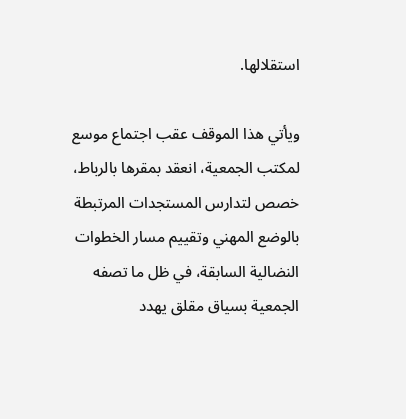استقلالها.

ويأتي هذا الموقف عقب اجتماع موسع لمكتب الجمعية، انعقد بمقرها بالرباط، خصص لتدارس المستجدات المرتبطة بالوضع المهني وتقييم مسار الخطوات النضالية السابقة، في ظل ما تصفه الجمعية بسياق مقلق يهدد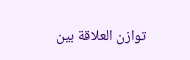توازن العلاقة بين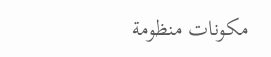مكونات منظومة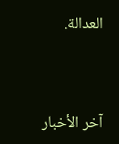العدالة.



آخر الأخبار